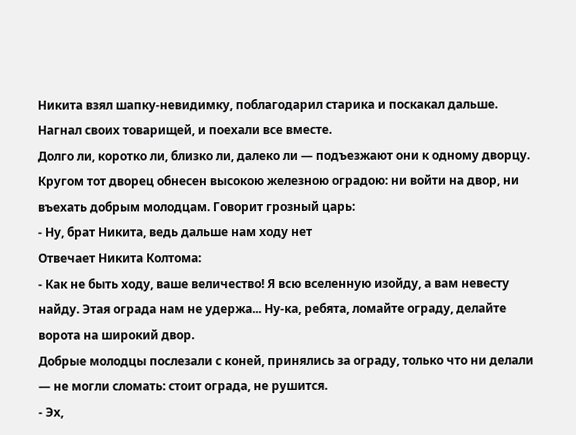Никита взял шапку-невидимку, поблагодарил старика и поскакал дальше. Нагнал своих товарищей, и поехали все вместе.
Долго ли, коротко ли, близко ли, далеко ли — подъезжают они к одному дворцу. Кругом тот дворец обнесен высокою железною оградою: ни войти на двор, ни въехать добрым молодцам. Говорит грозный царь:
- Ну, брат Никита, ведь дальше нам ходу нет
Отвечает Никита Колтома:
- Как не быть ходу, ваше величество! Я всю вселенную изойду, а вам невесту найду. Этая ограда нам не удержа... Ну-ка, ребята, ломайте ограду, делайте ворота на широкий двор.
Добрые молодцы послезали с коней, принялись за ограду, только что ни делали — не могли сломать: стоит ограда, не рушится.
- Эх,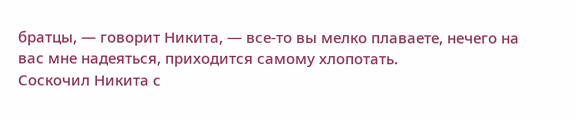братцы, — говорит Никита, — все-то вы мелко плаваете, нечего на вас мне надеяться, приходится самому хлопотать.
Соскочил Никита с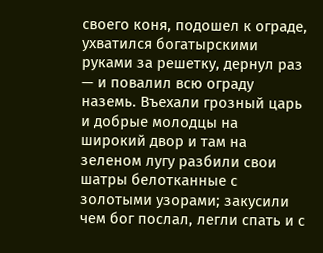своего коня, подошел к ограде, ухватился богатырскими руками за решетку, дернул раз — и повалил всю ограду наземь. Въехали грозный царь и добрые молодцы на широкий двор и там на зеленом лугу разбили свои шатры белотканные с золотыми узорами; закусили чем бог послал, легли спать и с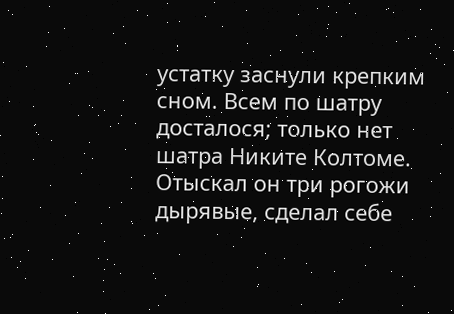устатку заснули крепким сном. Всем по шатру досталося; только нет шатра Никите Колтоме. Отыскал он три рогожи дырявые, сделал себе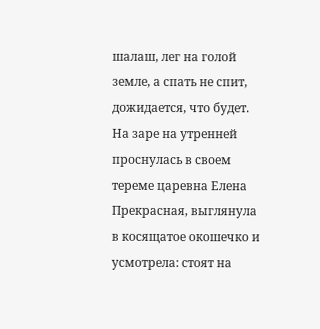шалаш, лег на голой земле, а спать не спит, дожидается, что будет.
На заре на утренней проснулась в своем тереме царевна Елена Прекрасная, выглянула в косящатое окошечко и усмотрела: стоят на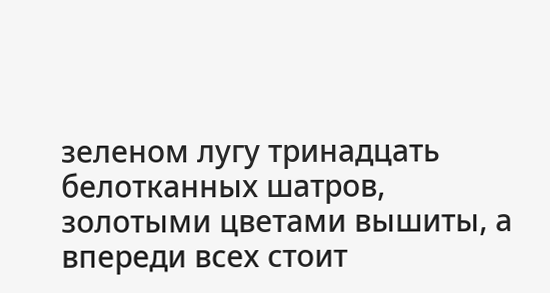зеленом лугу тринадцать белотканных шатров, золотыми цветами вышиты, а впереди всех стоит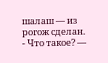шалаш — из рогож сделан.
- Что такое? —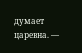думает царевна. —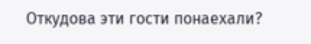Откудова эти гости понаехали?